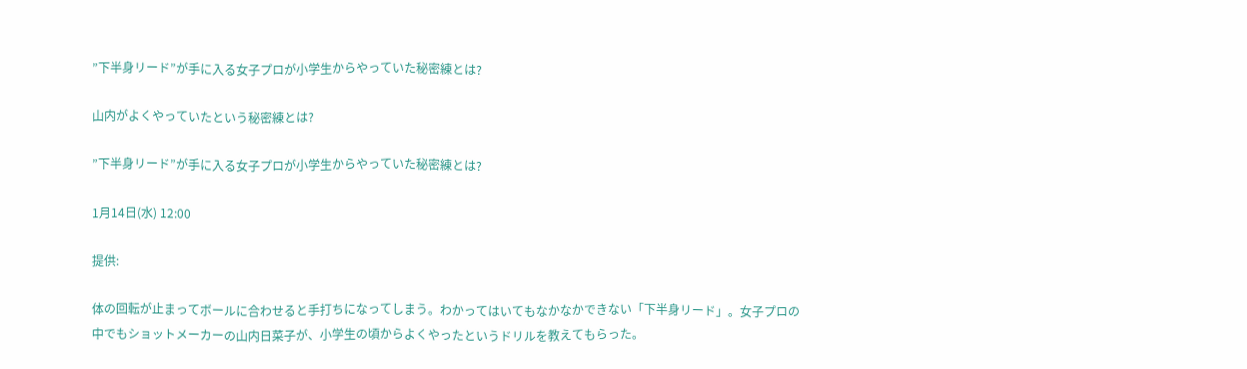”下半身リード”が手に入る女子プロが小学生からやっていた秘密練とは?

山内がよくやっていたという秘密練とは?

”下半身リード”が手に入る女子プロが小学生からやっていた秘密練とは?

1月14日(水) 12:00

提供:

体の回転が止まってボールに合わせると手打ちになってしまう。わかってはいてもなかなかできない「下半身リード」。女子プロの中でもショットメーカーの山内日菜子が、小学生の頃からよくやったというドリルを教えてもらった。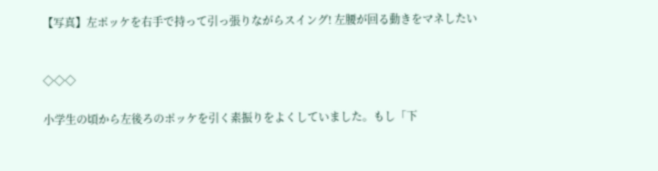【写真】左ポッケを右手で持って引っ張りながらスイング! 左腰が回る動きをマネしたい


◇◇◇

小学生の頃から左後ろのポッケを引く素振りをよくしていました。もし「下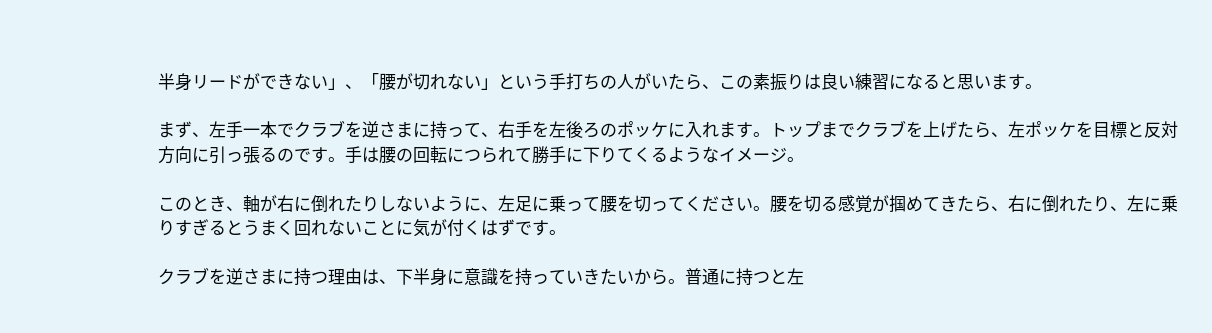半身リードができない」、「腰が切れない」という手打ちの人がいたら、この素振りは良い練習になると思います。

まず、左手一本でクラブを逆さまに持って、右手を左後ろのポッケに入れます。トップまでクラブを上げたら、左ポッケを目標と反対方向に引っ張るのです。手は腰の回転につられて勝手に下りてくるようなイメージ。

このとき、軸が右に倒れたりしないように、左足に乗って腰を切ってください。腰を切る感覚が掴めてきたら、右に倒れたり、左に乗りすぎるとうまく回れないことに気が付くはずです。

クラブを逆さまに持つ理由は、下半身に意識を持っていきたいから。普通に持つと左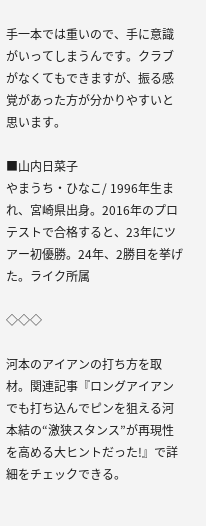手一本では重いので、手に意識がいってしまうんです。クラブがなくてもできますが、振る感覚があった方が分かりやすいと思います。

■山内日菜子
やまうち・ひなこ/ 1996年生まれ、宮崎県出身。2016年のプロテストで合格すると、23年にツアー初優勝。24年、2勝目を挙げた。ライク所属

◇◇◇

河本のアイアンの打ち方を取材。関連記事『ロングアイアンでも打ち込んでピンを狙える河本結の“激狭スタンス”が再現性を高める大ヒントだった!』で詳細をチェックできる。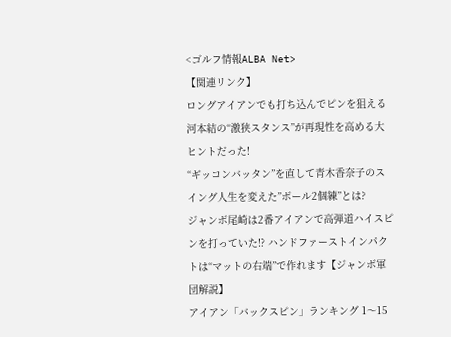<ゴルフ情報ALBA Net>
【関連リンク】
ロングアイアンでも打ち込んでピンを狙える河本結の“激狭スタンス”が再現性を高める大ヒントだった!
“ギッコンバッタン”を直して青木香奈子のスイング人生を変えた”ボール2個練”とは?
ジャンボ尾崎は2番アイアンで高弾道ハイスピンを打っていた⁉ ハンドファーストインパクトは“マットの右端”で作れます【ジャンボ軍団解説】
アイアン「バックスピン」ランキング 1〜15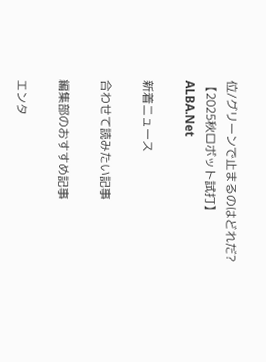位/グリーンで止まるのはどれだ?【2025秋ロボット試打】
ALBA.Net

新着ニュース

合わせて読みたい記事

編集部のおすすめ記事

エンタ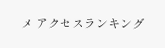メ アクセスランキング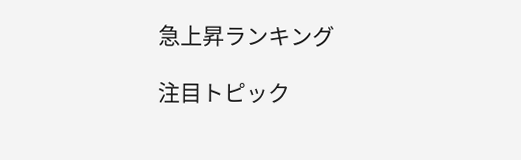急上昇ランキング

注目トピック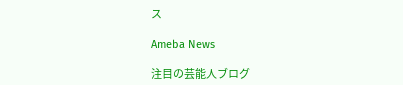ス

Ameba News

注目の芸能人ブログ